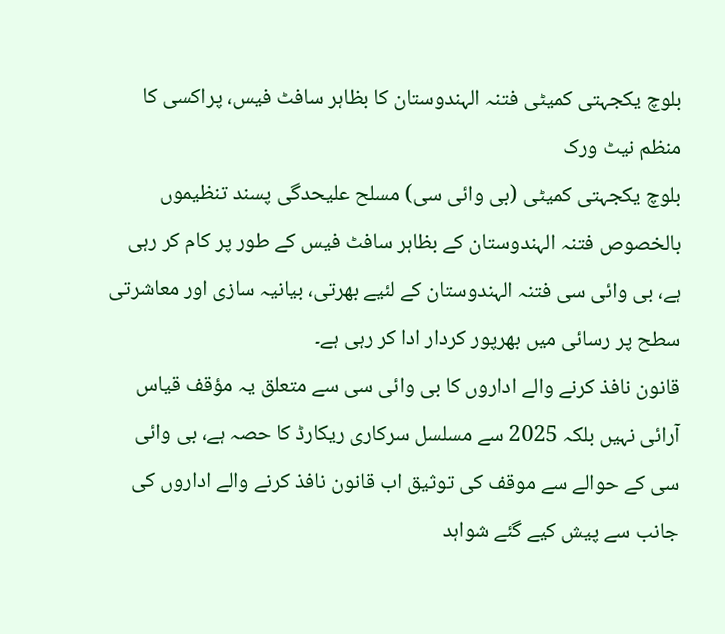بلوچ یکجہتی کمیٹی فتنہ الہندوستان کا بظاہر سافٹ فیس، پراکسی کا منظم نیٹ ورک
بلوچ یکجہتی کمیٹی (بی وائی سی) مسلح علیحدگی پسند تنظیموں بالخصوص فتنہ الہندوستان کے بظاہر سافٹ فیس کے طور پر کام کر رہی ہے، بی وائی سی فتنہ الہندوستان کے لئیے بھرتی، بیانیہ سازی اور معاشرتی سطح پر رسائی میں بھرپور کردار ادا کر رہی ہے۔
قانون نافذ کرنے والے اداروں کا بی وائی سی سے متعلق یہ مؤقف قیاس آرائی نہیں بلکہ 2025 سے مسلسل سرکاری ریکارڈ کا حصہ ہے، بی وائی سی کے حوالے سے موقف کی توثیق اب قانون نافذ کرنے والے اداروں کی جانب سے پیش کیے گئے شواہد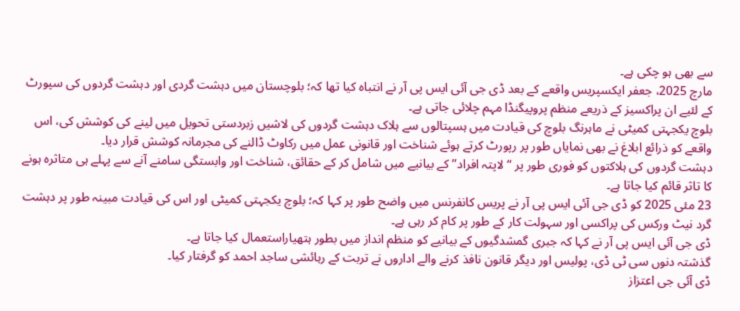سے بھی ہو چکی ہے۔
مارچ 2025، جعفر ایکسپریس واقعے کے بعد ڈی جی آئی ایس پی آر نے انتباہ کیا تھا کہ؛ بلوچستان میں دہشت گردی اور دہشت گردوں کی سپورٹ کے لئیے ان پراکسیز کے ذریعے منظم پروپیگنڈا مہم چلائی جاتی ہے۔
بلوچ یکجہتی کمیٹی نے ماہرنگ بلوچ کی قیادت میں ہسپتالوں سے ہلاک دہشت گردوں کی لاشیں زبردستی تحویل میں لینے کی کوشش کی، اس واقعے کو ذرائع ابلاغ نے بھی نمایاں طور پر رپورٹ کرتے ہوئے شناخت اور قانونی عمل میں رکاوٹ ڈالنے کی مجرمانہ کوشش قرار دیا۔
دہشت گردوں کی ہلاکتوں کو فوری طور پر “لاپتہ افراد” کے بیانیے میں شامل کر کے حقائق، شناخت اور وابستگی سامنے آنے سے پہلے ہی متاثرہ ہونے کا تاثر قائم کیا جاتا ہے۔
23 مئی 2025 کو ڈی جی آئی ایس پی آر نے پریس کانفرنس میں واضح طور پر کہا کہ؛ بلوچ یکجہتی کمیٹی اور اس کی قیادت مبینہ طور پر دہشت گرد نیٹ ورکس کی پراکسی اور سہولت کار کے طور پر کام کر رہی ہے۔
ڈی جی آئی ایس پی آر نے کہا کہ جبری گمشدگیوں کے بیانیے کو منظم انداز میں بطور ہتھیاراستعمال کیا جاتا ہے۔
گذشتہ دنوں سی ٹی ڈی، پولیس اور دیگر قانون نافذ کرنے والے اداروں نے تربت کے رہائشی ساجد احمد کو گرفتار کیا۔
ڈی آئی جی اعتزاز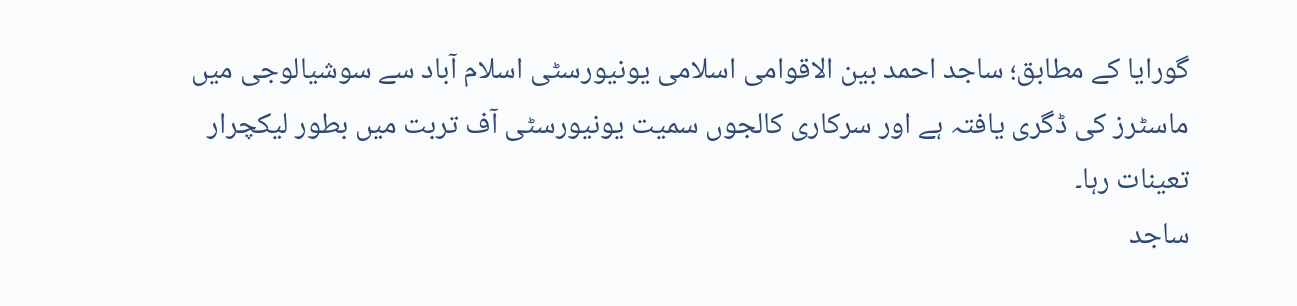گورایا کے مطابق؛ ساجد احمد بین الاقوامی اسلامی یونیورسٹی اسلام آباد سے سوشیالوجی میں ماسٹرز کی ڈگری یافتہ ہے اور سرکاری کالجوں سمیت یونیورسٹی آف تربت میں بطور لیکچرار تعینات رہا۔
ساجد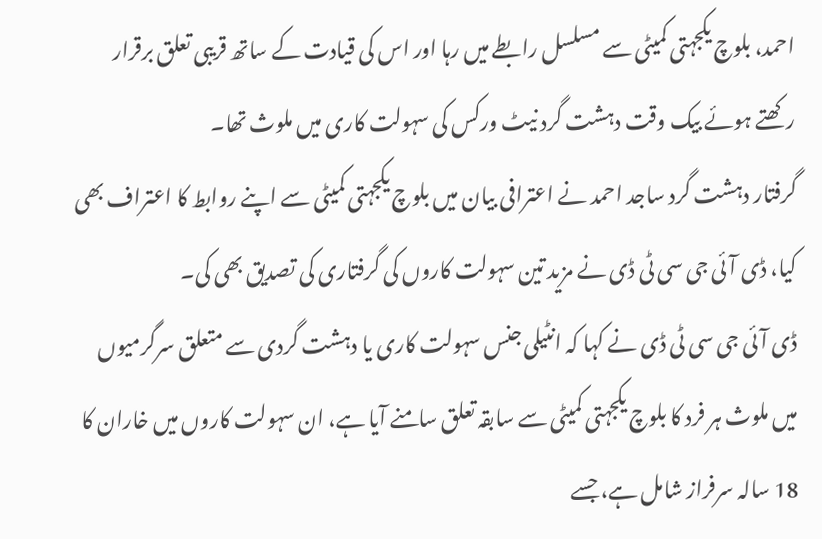احمد، بلوچ یکجہتی کمیٹی سے مسلسل رابطے میں رہا اور اس کی قیادت کے ساتھ قریبی تعلق برقرار رکھتے ہوئے بیک وقت دہشت گرد نیٹ ورکس کی سہولت کاری میں ملوث تھا۔
گرفتار دہشت گرد ساجد احمد نے اعترافی بیان میں بلوچ یکجہتی کمیٹی سے اپنے روابط کا اعتراف بھی کیا، ڈی آئی جی سی ٹی ڈی نے مزید تین سہولت کاروں کی گرفتاری کی تصدیق بھی کی۔
ڈی آئی جی سی ٹی ڈی نے کہا کہ انٹیلی جنس سہولت کاری یا دہشت گردی سے متعلق سرگرمیوں میں ملوث ہر فرد کا بلوچ یکجہتی کمیٹی سے سابقہ تعلق سامنے آیا ہے، ان سہولت کاروں میں خاران کا 18 سالہ سرفراز شامل ہے، جسے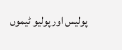پولیس اور پولیو ٹیموں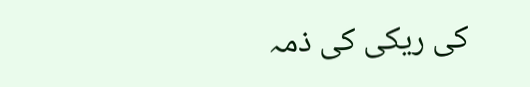کی ریکی کی ذمہ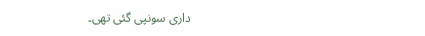داری سونپی گئی تھی۔